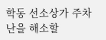학동 선소상가 주차난을 해소할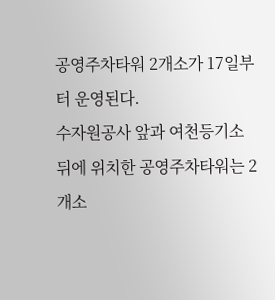공영주차타워 2개소가 17일부터 운영된다.
수자원공사 앞과 여천등기소 뒤에 위치한 공영주차타워는 2개소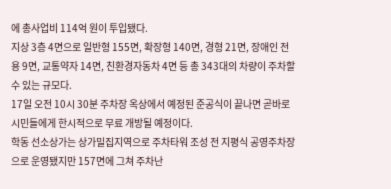에 총사업비 114억 원이 투입됐다.
지상 3층 4면으로 일반형 155면, 확장형 140면, 경형 21면, 장애인 전용 9면, 교통약자 14면, 친환경자동차 4면 등 총 343대의 차량이 주차할 수 있는 규모다.
17일 오전 10시 30분 주차장 옥상에서 예정된 준공식이 끝나면 곧바로 시민들에게 한시적으로 무료 개방될 예정이다.
학동 선소상가는 상가밀집지역으로 주차타워 조성 전 지평식 공영주차장으로 운영됐지만 157면에 그쳐 주차난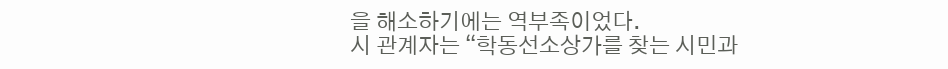을 해소하기에는 역부족이었다.
시 관계자는 “학동선소상가를 찾는 시민과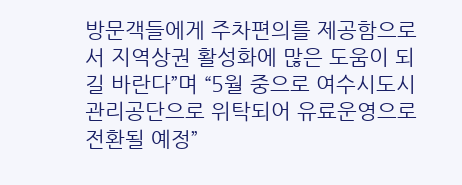방문객들에게 주차편의를 제공함으로서 지역상권 활성화에 많은 도움이 되길 바란다”며 “5월 중으로 여수시도시관리공단으로 위탁되어 유료운영으로 전환될 예정”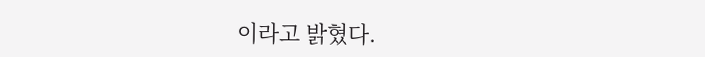이라고 밝혔다.